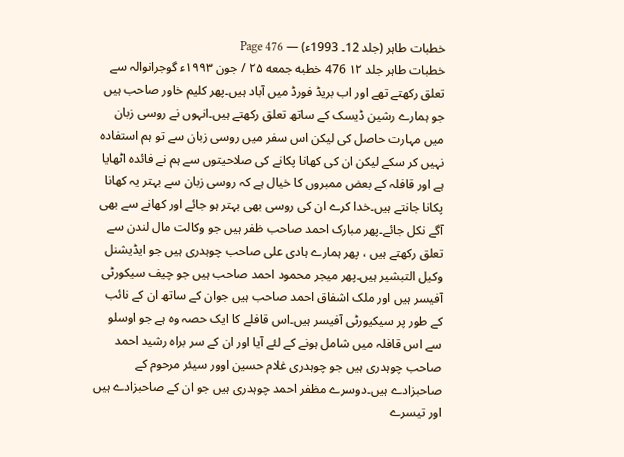خطبات طاہر (جلد 12۔ 1993ء) — Page 476
خطبات طاہر جلد ۱۲ 476 خطبه جمعه ۲۵ / جون ۱۹۹۳ء گوجرانوالہ سے تعلق رکھتے تھے اور اب بریڈ فورڈ میں آباد ہیں۔پھر کلیم خاور صاحب ہیں جو ہمارے رشین ڈیسک کے ساتھ تعلق رکھتے ہیں۔انہوں نے روسی زبان میں مہارت حاصل کی لیکن اس سفر میں روسی زبان سے تو ہم استفادہ نہیں کر سکے لیکن ان کی کھانا پکانے کی صلاحیتوں سے ہم نے فائدہ اٹھایا ہے اور قافلہ کے بعض ممبروں کا خیال ہے کہ روسی زبان سے بہتر یہ کھانا پکانا جانتے ہیں۔خدا کرے ان کی روسی بھی بہتر ہو جائے اور کھانے سے بھی آگے نکل جائے۔پھر مبارک احمد صاحب ظفر ہیں جو وکالت مال لندن سے تعلق رکھتے ہیں ، پھر ہمارے ہادی علی صاحب چوہدری ہیں جو ایڈیشنل وکیل التبشیر ہیں۔پھر میجر محمود احمد صاحب ہیں جو چیف سیکورٹی آفیسر ہیں اور ملک اشفاق احمد صاحب ہیں جوان کے ساتھ ان کے نائب کے طور پر سیکیورٹی آفیسر ہیں۔اس قافلے کا ایک حصہ وہ ہے جو اوسلو سے اس قافلہ میں شامل ہونے کے لئے آیا اور ان کے سر براہ رشید احمد صاحب چوہدری ہیں جو چوہدری غلام حسین اوور سیئر مرحوم کے صاحبزادے ہیں۔دوسرے مظفر احمد چوہدری ہیں جو ان کے صاحبزادے ہیں اور تیسرے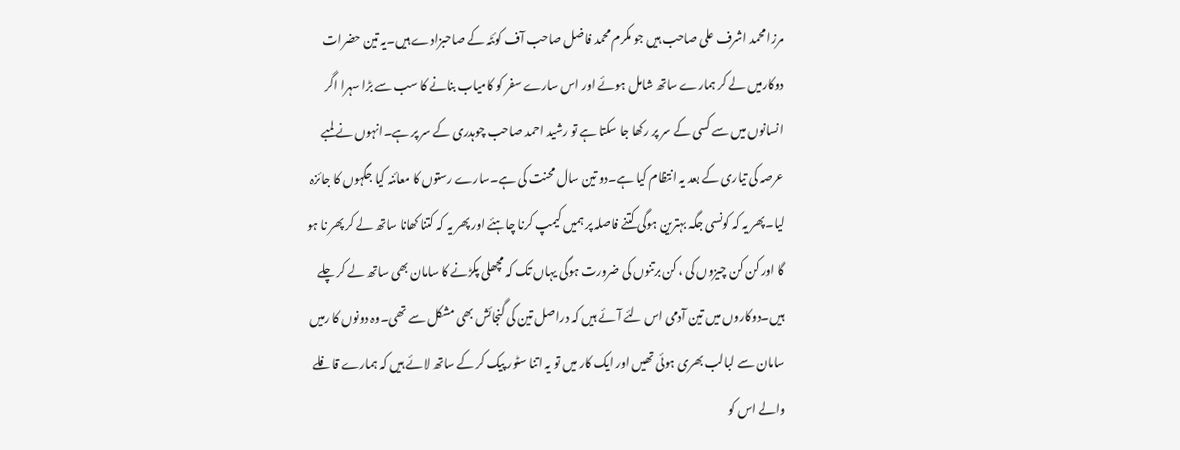مرزا محمد اشرف علی صاحب ہیں جو مکرم محمد فاضل صاحب آف کوئٹہ کے صاحبزادے ہیں۔یہ تین حضرات دوکارمیں لے کر ہمارے ساتھ شامل ہوئے اور اس سارے سفر کو کامیاب بنانے کا سب سے بڑا سہرا اگر انسانوں میں سے کسی کے سر پر رکھا جا سکتا ہے تو رشید احمد صاحب چوہدری کے سر پر ہے۔انہوں نے لمبے عرصہ کی تیاری کے بعد یہ انتظام کیا ہے۔دو تین سال محنت کی ہے۔سارے رستوں کا معائنہ کیا جگہوں کا جائزہ لیا۔پھر یہ کہ کونسی جگہ بہترین ہوگی کتنے فاصلہ پر ہمیں کیمپ کرنا چاہئے اور پھر یہ کہ کتنا کھانا ساتھ لے کر پھر نا ہو گا اور کن کن چیزوں کی ، کن برتنوں کی ضرورت ہوگی یہاں تک کہ مچھلی پکڑنے کا سامان بھی ساتھ لے کر چلے ہیں۔دوکاروں میں تین آدمی اس لئے آئے ہیں کہ دراصل تین کی گنجائش بھی مشکل سے تھی۔وہ دونوں کا رمیں سامان سے لبالب بھری ہوئی تھیں اور ایک کار میں تو یہ اتنا سٹور پیک کر کے ساتھ لائے ہیں کہ ہمارے قافلے والے اس کو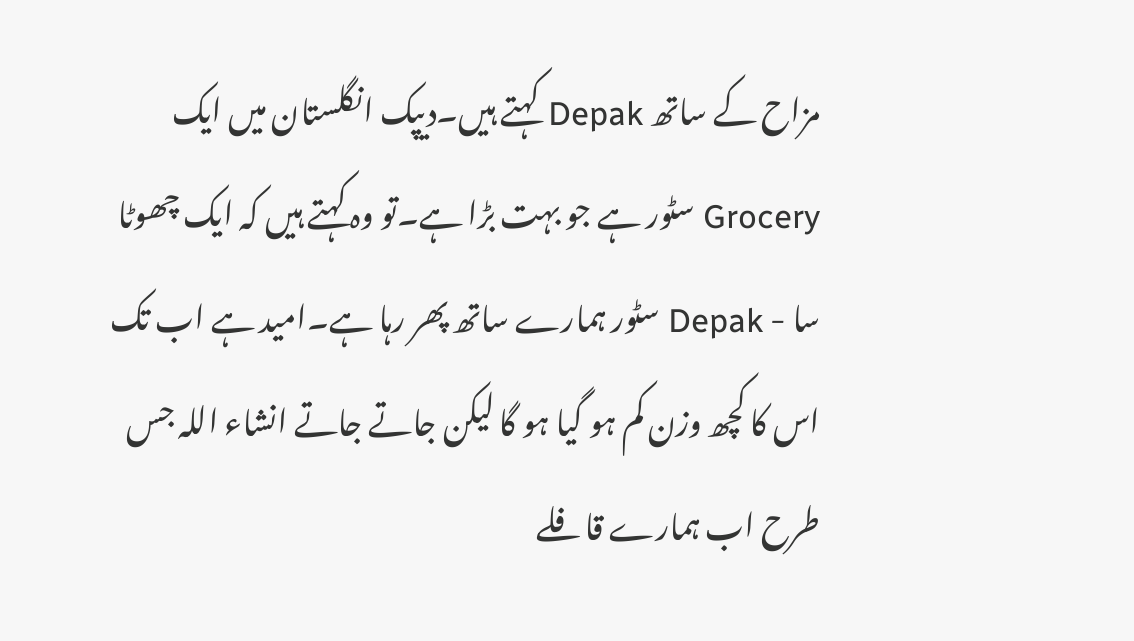مزاح کے ساتھ Depak کہتے ہیں۔دیپک انگلستان میں ایک Grocery سٹور ہے جو بہت بڑا ہے۔تو وہ کہتے ہیں کہ ایک چھوٹا سا - Depak سٹور ہمارے ساتھ پھر رہا ہے۔امید ہے اب تک اس کا کچھ وزن کم ہو گیا ہو گا لیکن جاتے جاتے انشاء اللہ جس طرح اب ہمارے قافلے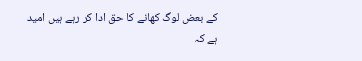کے بعض لوگ کھانے کا حق ادا کر رہے ہیں امید ہے کہ